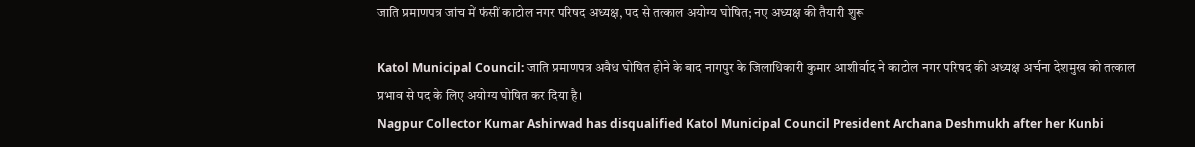जाति प्रमाणपत्र जांच में फंसीं काटोल नगर परिषद अध्यक्ष, पद से तत्काल अयोग्य घोषित; नए अध्यक्ष की तैयारी शुरू

Katol Municipal Council: जाति प्रमाणपत्र अवैध घोषित होने के बाद नागपुर के जिलाधिकारी कुमार आशीर्वाद ने काटोल नगर परिषद की अध्यक्ष अर्चना देशमुख को तत्काल प्रभाव से पद के लिए अयोग्य घोषित कर दिया है।
Nagpur Collector Kumar Ashirwad has disqualified Katol Municipal Council President Archana Deshmukh after her Kunbi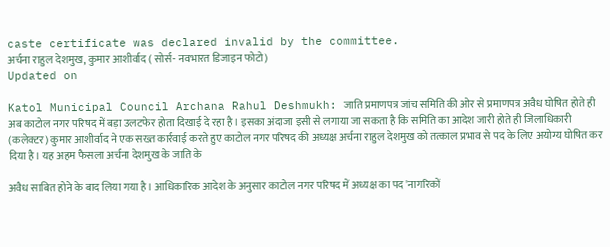caste certificate was declared invalid by the committee.
अर्चना राहुल देशमुख, कुमार आशीर्वाद ( सोर्स- नवभारत डिजाइन फोटो)
Updated on

Katol Municipal Council Archana Rahul Deshmukh: जाति प्रमाणपत्र जांच समिति की ओर से प्रमाणपत्र अवैध घोषित होते ही अब काटोल नगर परिषद में बड़ा उलटफेर होता दिखाई दे रहा है। इसका अंदाजा इसी से लगाया जा सकता है कि समिति का आदेश जारी होते ही जिलाधिकारी (कलेक्टर) कुमार आशीर्वाद ने एक सख्त कार्रवाई करते हुए काटोल नगर परिषद की अध्यक्ष अर्चना राहुल देशमुख को तत्काल प्रभाव से पद के लिए अयोग्य घोषित कर दिया है। यह अहम फैसला अर्चना देशमुख के जाति के

अवैध साबित होने के बाद लिया गया है। आधिकारिक आदेश के अनुसार काटोल नगर परिषद में अध्यक्ष का पद 'नागरिकों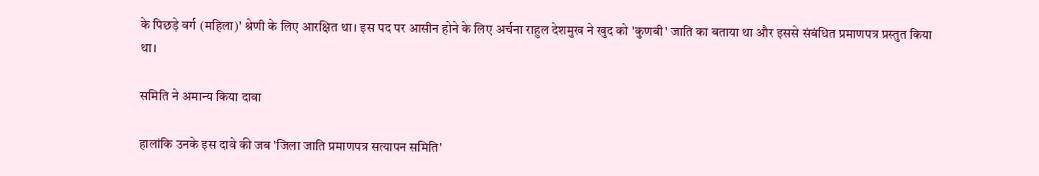के पिछड़े वर्ग (महिला)' श्रेणी के लिए आरक्षित था। इस पद पर आसीन होने के लिए अर्चना राहुल देशमुख ने खुद को 'कुणबी' जाति का बताया था और इससे संबंधित प्रमाणपत्र प्रस्तुत किया था।

समिति ने अमान्य किया दावा

हालांकि उनके इस दावे की जब 'जिला जाति प्रमाणपत्र सत्यापन समिति'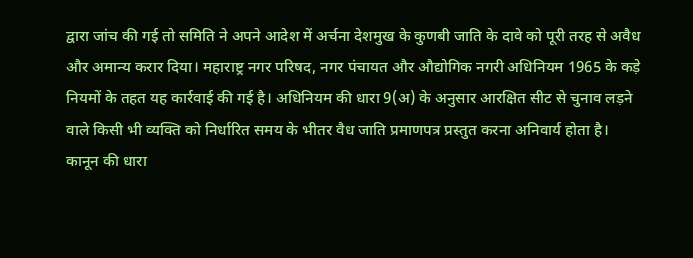द्वारा जांच की गई तो समिति ने अपने आदेश में अर्चना देशमुख के कुणबी जाति के दावे को पूरी तरह से अवैध और अमान्य करार दिया। महाराष्ट्र नगर परिषद, नगर पंचायत और औद्योगिक नगरी अधिनियम 1965 के कड़े नियमों के तहत यह कार्रवाई की गई है। अधिनियम की धारा 9(अ) के अनुसार आरक्षित सीट से चुनाव लड़ने वाले किसी भी व्यक्ति को निर्धारित समय के भीतर वैध जाति प्रमाणपत्र प्रस्तुत करना अनिवार्य होता है। कानून की धारा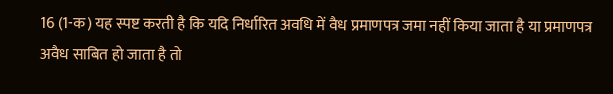16 (1-क) यह स्पष्ट करती है कि यदि निर्धारित अवधि में वैध प्रमाणपत्र जमा नहीं किया जाता है या प्रमाणपत्र अवैध साबित हो जाता है तो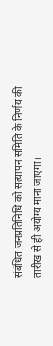संबंधित जनप्रतिनिधि को सत्यापन समिति के निर्णय की तारीख से ही अयोग्य माना जाएगा।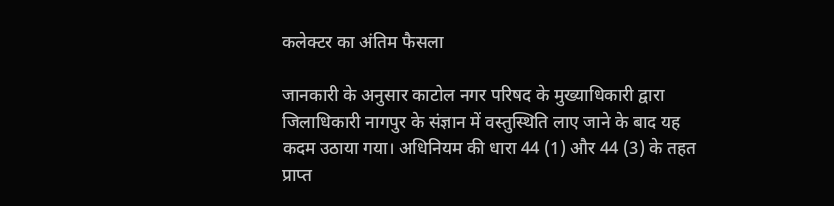कलेक्टर का अंतिम फैसला

जानकारी के अनुसार काटोल नगर परिषद के मुख्याधिकारी द्वारा जिलाधिकारी नागपुर के संज्ञान में वस्तुस्थिति लाए जाने के बाद यह कदम उठाया गया। अधिनियम की धारा 44 (1) और 44 (3) के तहत प्राप्त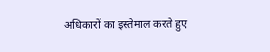अधिकारों का इस्तेमाल करते हुए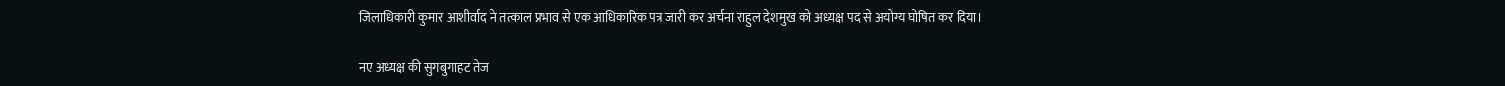जिलाधिकारी कुमार आशीर्वाद ने तत्काल प्रभाव से एक आधिकारिक पत्र जारी कर अर्चना राहुल देशमुख को अध्यक्ष पद से अयोग्य घोषित कर दिया।

नए अध्यक्ष की सुगबुगाहट तेज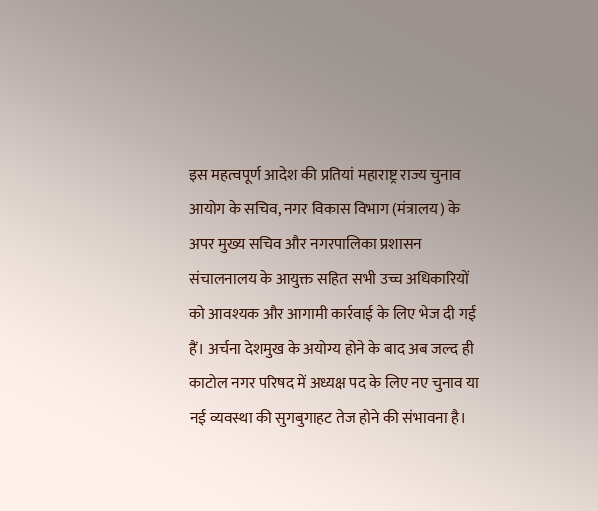इस महत्वपूर्ण आदेश की प्रतियां महाराष्ट्र राज्य चुनाव आयोग के सचिव, नगर विकास विभाग (मंत्रालय) के अपर मुख्य सचिव और नगरपालिका प्रशासन संचालनालय के आयुक्त सहित सभी उच्च अधिकारियों को आवश्यक और आगामी कार्रवाई के लिए भेज दी गई हैं। अर्चना देशमुख के अयोग्य होने के बाद अब जल्द ही काटोल नगर परिषद में अध्यक्ष पद के लिए नए चुनाव या नई व्यवस्था की सुगबुगाहट तेज होने की संभावना है।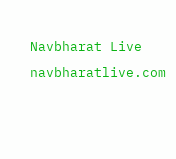Navbharat Live
navbharatlive.com